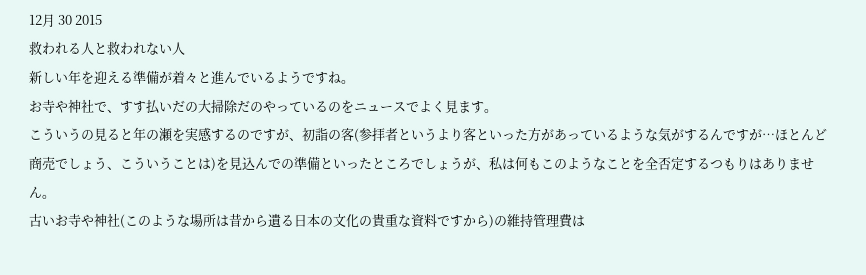12月 30 2015
救われる人と救われない人
新しい年を迎える準備が着々と進んでいるようですね。
お寺や神社で、すす払いだの大掃除だのやっているのをニュースでよく見ます。
こういうの見ると年の瀬を実感するのですが、初詣の客(参拝者というより客といった方があっているような気がするんですが…ほとんど商売でしょう、こういうことは)を見込んでの準備といったところでしょうが、私は何もこのようなことを全否定するつもりはありません。
古いお寺や神社(このような場所は昔から遺る日本の文化の貴重な資料ですから)の維持管理費は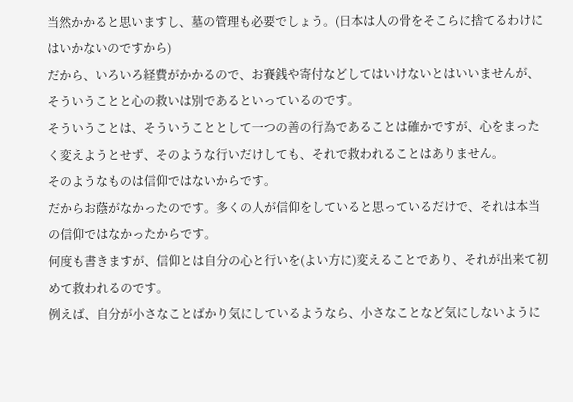当然かかると思いますし、墓の管理も必要でしょう。(日本は人の骨をそこらに捨てるわけにはいかないのですから)
だから、いろいろ経費がかかるので、お賽銭や寄付などしてはいけないとはいいませんが、そういうことと心の救いは別であるといっているのです。
そういうことは、そういうこととして一つの善の行為であることは確かですが、心をまったく変えようとせず、そのような行いだけしても、それで救われることはありません。
そのようなものは信仰ではないからです。
だからお蔭がなかったのです。多くの人が信仰をしていると思っているだけで、それは本当の信仰ではなかったからです。
何度も書きますが、信仰とは自分の心と行いを(よい方に)変えることであり、それが出来て初めて救われるのです。
例えば、自分が小さなことばかり気にしているようなら、小さなことなど気にしないように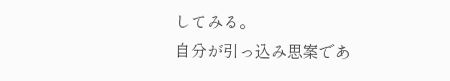してみる。
自分が引っ込み思案であ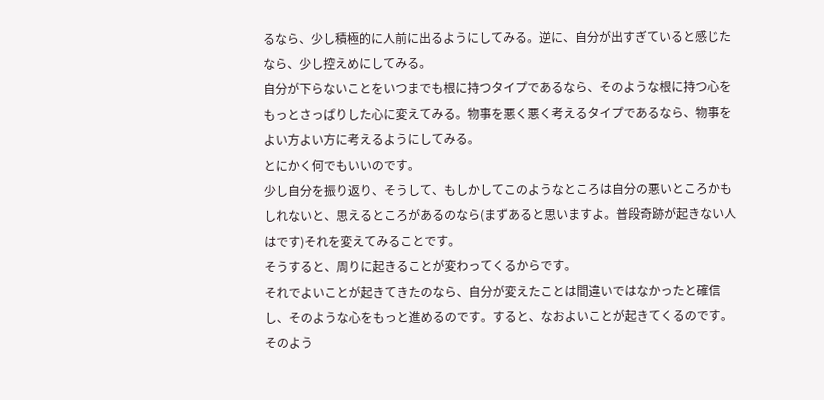るなら、少し積極的に人前に出るようにしてみる。逆に、自分が出すぎていると感じたなら、少し控えめにしてみる。
自分が下らないことをいつまでも根に持つタイプであるなら、そのような根に持つ心をもっとさっぱりした心に変えてみる。物事を悪く悪く考えるタイプであるなら、物事をよい方よい方に考えるようにしてみる。
とにかく何でもいいのです。
少し自分を振り返り、そうして、もしかしてこのようなところは自分の悪いところかもしれないと、思えるところがあるのなら(まずあると思いますよ。普段奇跡が起きない人はです)それを変えてみることです。
そうすると、周りに起きることが変わってくるからです。
それでよいことが起きてきたのなら、自分が変えたことは間違いではなかったと確信し、そのような心をもっと進めるのです。すると、なおよいことが起きてくるのです。
そのよう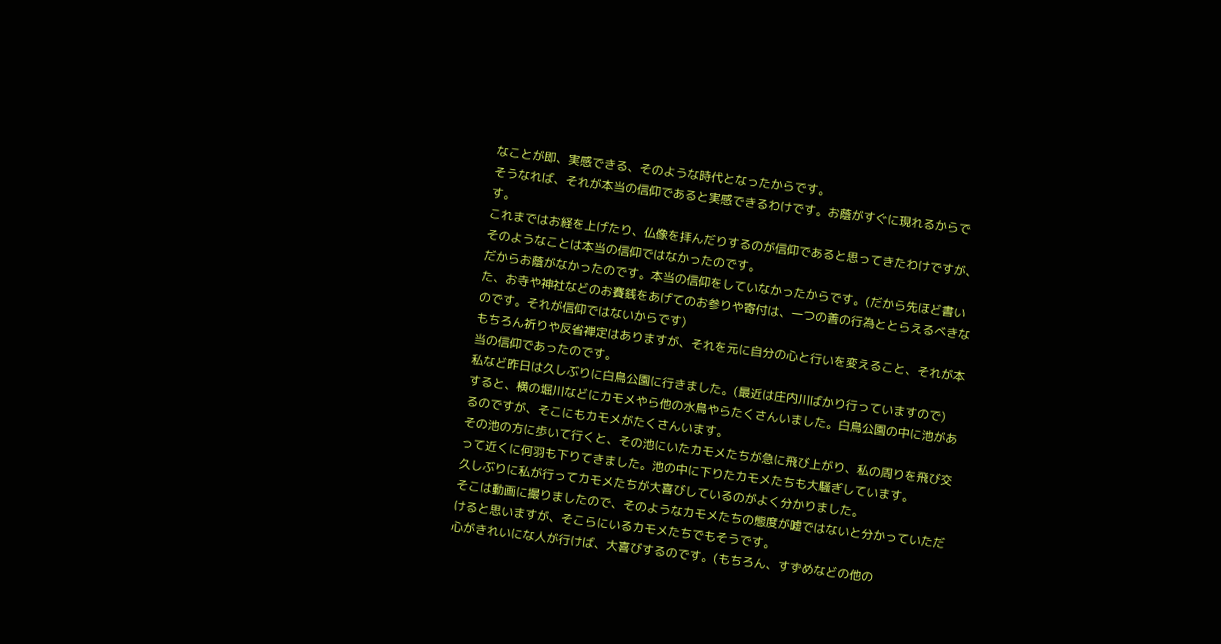なことが即、実感できる、そのような時代となったからです。
そうなれば、それが本当の信仰であると実感できるわけです。お蔭がすぐに現れるからです。
これまではお経を上げたり、仏像を拝んだりするのが信仰であると思ってきたわけですが、そのようなことは本当の信仰ではなかったのです。
だからお蔭がなかったのです。本当の信仰をしていなかったからです。(だから先ほど書いた、お寺や神社などのお賽銭をあげてのお参りや寄付は、一つの善の行為ととらえるべきなのです。それが信仰ではないからです)
もちろん祈りや反省禅定はありますが、それを元に自分の心と行いを変えること、それが本当の信仰であったのです。
私など昨日は久しぶりに白鳥公園に行きました。(最近は庄内川ばかり行っていますので)
すると、横の堀川などにカモメやら他の水鳥やらたくさんいました。白鳥公園の中に池があるのですが、そこにもカモメがたくさんいます。
その池の方に歩いて行くと、その池にいたカモメたちが急に飛び上がり、私の周りを飛び交って近くに何羽も下りてきました。池の中に下りたカモメたちも大騒ぎしています。
久しぶりに私が行ってカモメたちが大喜びしているのがよく分かりました。
そこは動画に撮りましたので、そのようなカモメたちの態度が嘘ではないと分かっていただけると思いますが、そこらにいるカモメたちでもそうです。
心がきれいにな人が行けば、大喜びするのです。(もちろん、すずめなどの他の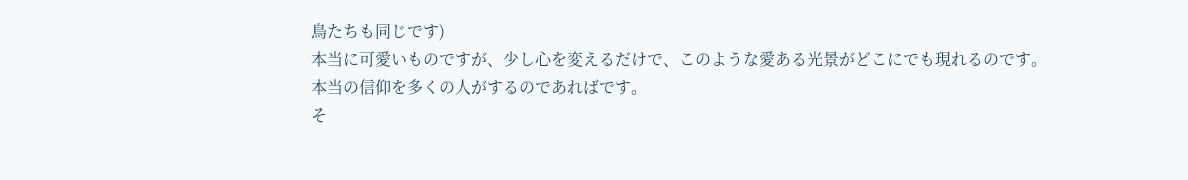鳥たちも同じです)
本当に可愛いものですが、少し心を変えるだけで、このような愛ある光景がどこにでも現れるのです。
本当の信仰を多くの人がするのであればです。
そ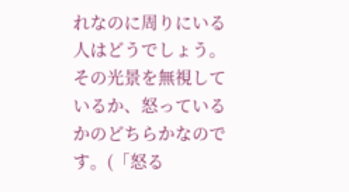れなのに周りにいる人はどうでしょう。その光景を無視しているか、怒っているかのどちらかなのです。(「怒る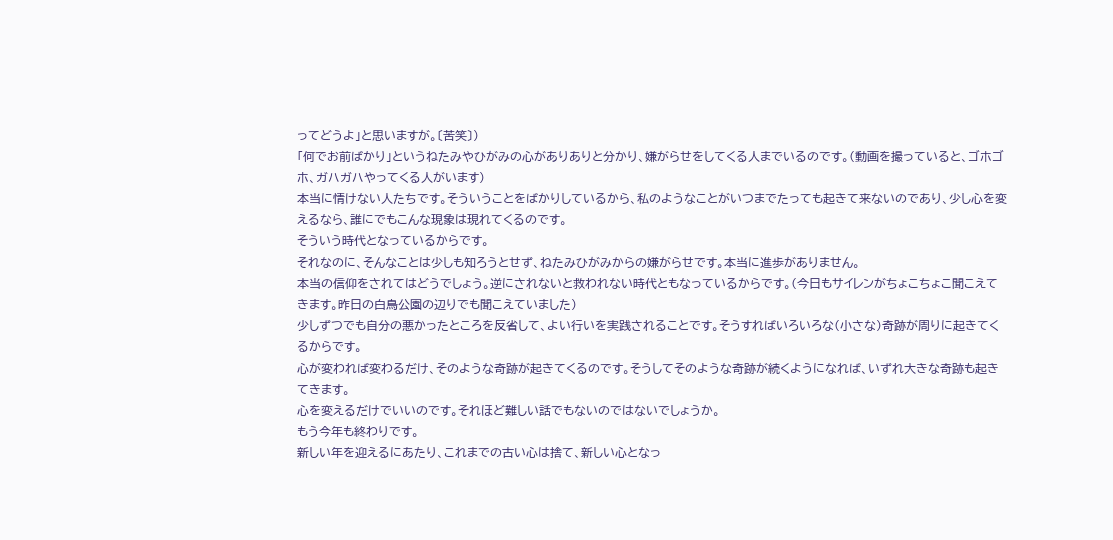ってどうよ」と思いますが。〔苦笑〕)
「何でお前ばかり」というねたみやひがみの心がありありと分かり、嫌がらせをしてくる人までいるのです。(動画を撮っていると、ゴホゴホ、ガハガハやってくる人がいます)
本当に情けない人たちです。そういうことをばかりしているから、私のようなことがいつまでたっても起きて来ないのであり、少し心を変えるなら、誰にでもこんな現象は現れてくるのです。
そういう時代となっているからです。
それなのに、そんなことは少しも知ろうとせず、ねたみひがみからの嫌がらせです。本当に進歩がありません。
本当の信仰をされてはどうでしょう。逆にされないと救われない時代ともなっているからです。(今日もサイレンがちょこちょこ聞こえてきます。昨日の白鳥公園の辺りでも聞こえていました)
少しずつでも自分の悪かったところを反省して、よい行いを実践されることです。そうすればいろいろな(小さな)奇跡が周りに起きてくるからです。
心が変われば変わるだけ、そのような奇跡が起きてくるのです。そうしてそのような奇跡が続くようになれば、いずれ大きな奇跡も起きてきます。
心を変えるだけでいいのです。それほど難しい話でもないのではないでしょうか。
もう今年も終わりです。
新しい年を迎えるにあたり、これまでの古い心は捨て、新しい心となっ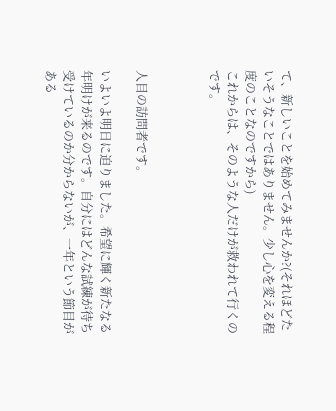て、新しいことを始めてみませんか?(それほどたいそうなことではありません。少し心を変える程度のことなのですから)
これからは、そのような人だけが救われて行くのです。



人目の訪問者です。

いよいよ明日に迫りました。希望に輝く新たなる年明けが来るのです。自分にはどんな試練が待ち受けているのか分からないが、一年という節目がある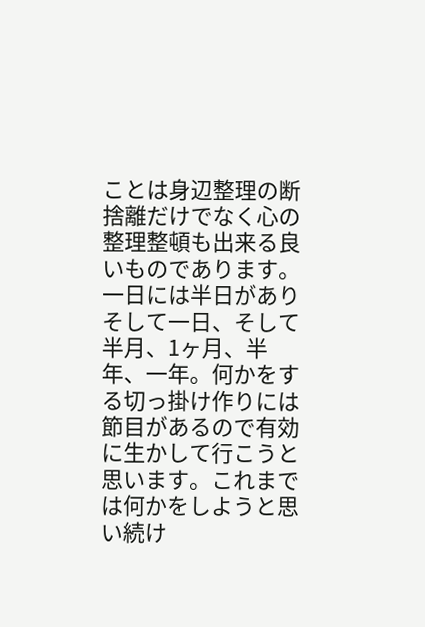ことは身辺整理の断捨離だけでなく心の整理整頓も出来る良いものであります。一日には半日がありそして一日、そして半月、1ヶ月、半年、一年。何かをする切っ掛け作りには節目があるので有効に生かして行こうと思います。これまでは何かをしようと思い続け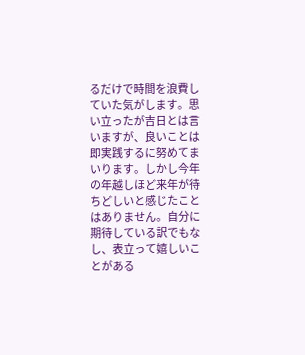るだけで時間を浪費していた気がします。思い立ったが吉日とは言いますが、良いことは即実践するに努めてまいります。しかし今年の年越しほど来年が待ちどしいと感じたことはありません。自分に期待している訳でもなし、表立って嬉しいことがある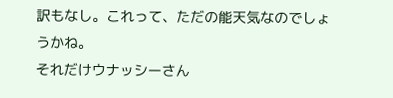訳もなし。これって、ただの能天気なのでしょうかね。
それだけウナッシーさん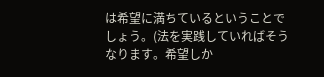は希望に満ちているということでしょう。(法を実践していればそうなります。希望しか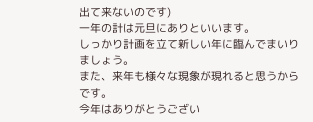出て来ないのです)
一年の計は元旦にありといいます。
しっかり計画を立て新しい年に臨んでまいりましょう。
また、来年も様々な現象が現れると思うからです。
今年はありがとうござい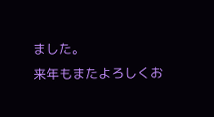ました。
来年もまたよろしくお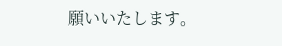願いいたします。